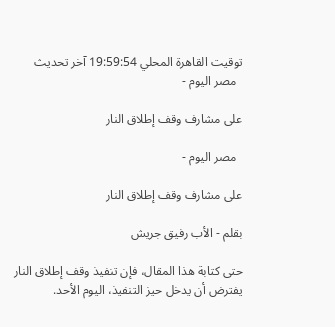توقيت القاهرة المحلي 19:59:54 آخر تحديث
  مصر اليوم -

على مشارف وقف إطلاق النار

  مصر اليوم -

على مشارف وقف إطلاق النار

بقلم - الأب رفيق جريش

حتى كتابة هذا المقال، فإن تنفيذ وقف إطلاق النار يفترض أن يدخل حيز التنفيذ، اليوم الأحد.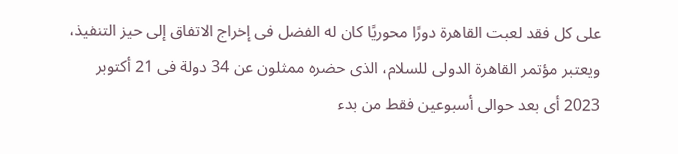على كل فقد لعبت القاهرة دورًا محوريًا كان له الفضل فى إخراج الاتفاق إلى حيز التنفيذ، ويعتبر مؤتمر القاهرة الدولى للسلام، الذى حضره ممثلون عن 34 دولة فى 21 أكتوبر 2023 أى بعد حوالى أسبوعين فقط من بدء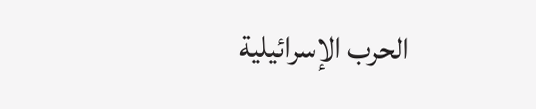الحرب الإسرائيلية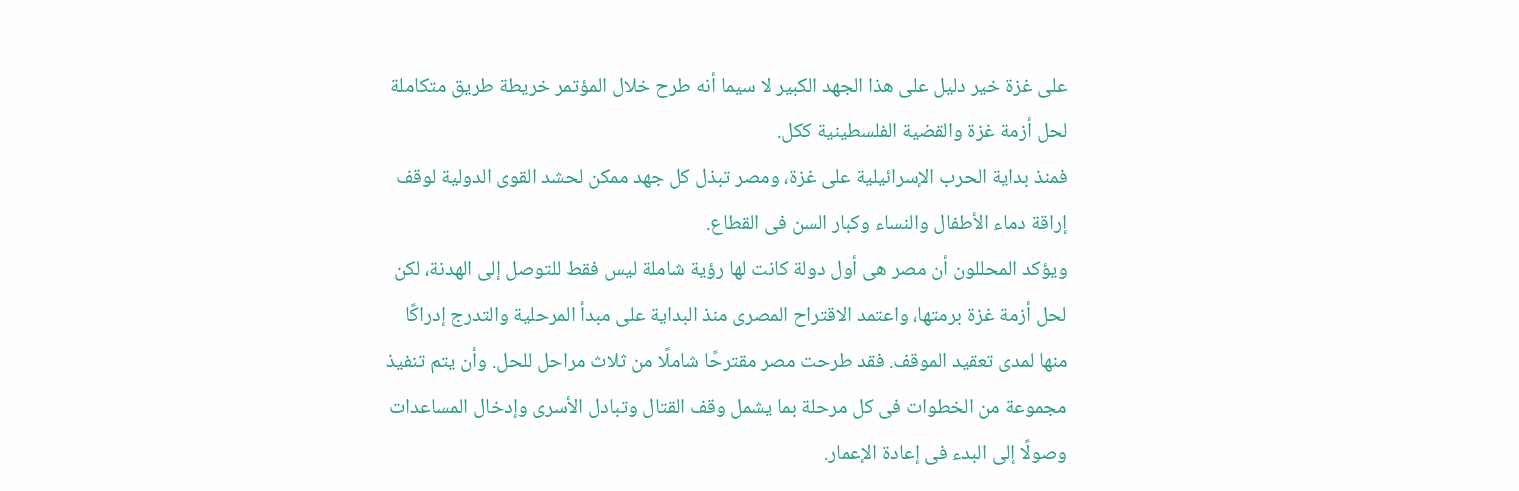على غزة خير دليل على هذا الجهد الكبير لا سيما أنه طرح خلال المؤتمر خريطة طريق متكاملة لحل أزمة غزة والقضية الفلسطينية ككل.
فمنذ بداية الحرب الإسرائيلية على غزة، ومصر تبذل كل جهد ممكن لحشد القوى الدولية لوقف إراقة دماء الأطفال والنساء وكبار السن فى القطاع.
ويؤكد المحللون أن مصر هى أول دولة كانت لها رؤية شاملة ليس فقط للتوصل إلى الهدنة، لكن لحل أزمة غزة برمتها، واعتمد الاقتراح المصرى منذ البداية على مبدأ المرحلية والتدرج إدراكًا منها لمدى تعقيد الموقف. فقد طرحت مصر مقترحًا شاملًا من ثلاث مراحل للحل. وأن يتم تنفيذ مجموعة من الخطوات فى كل مرحلة بما يشمل وقف القتال وتبادل الأسرى وإدخال المساعدات وصولًا إلى البدء فى إعادة الإعمار.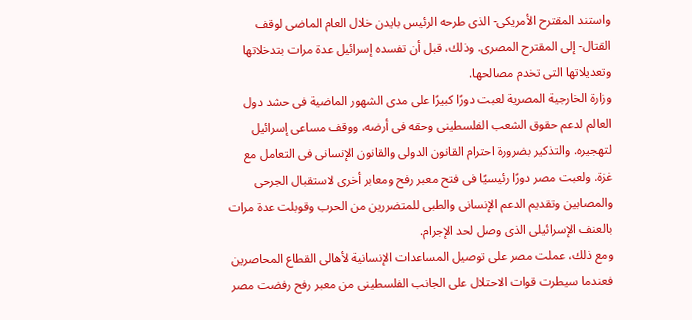واستند المقترح الأمريكى- الذى طرحه الرئيس بايدن خلال العام الماضى لوقف القتال- إلى المقترح المصرى. وذلك، قبل أن تفسده إسرائيل عدة مرات بتدخلاتها وتعديلاتها التى تخدم مصالحها.
وزارة الخارجية المصرية لعبت دورًا كبيرًا على مدى الشهور الماضية فى حشد دول العالم لدعم حقوق الشعب الفلسطينى وحقه فى أرضه، ووقف مساعى إسرائيل لتهجيره. والتذكير بضرورة احترام القانون الدولى والقانون الإنسانى فى التعامل مع غزة. ولعبت مصر دورًا رئيسيًا فى فتح معبر رفح ومعابر أخرى لاستقبال الجرحى والمصابين وتقديم الدعم الإنسانى والطبى للمتضررين من الحرب وقوبلت عدة مرات بالعنف الإسرائيلى الذى وصل لحد الإجرام.
ومع ذلك، عملت مصر على توصيل المساعدات الإنسانية لأهالى القطاع المحاصرين فعندما سيطرت قوات الاحتلال على الجانب الفلسطينى من معبر رفح رفضت مصر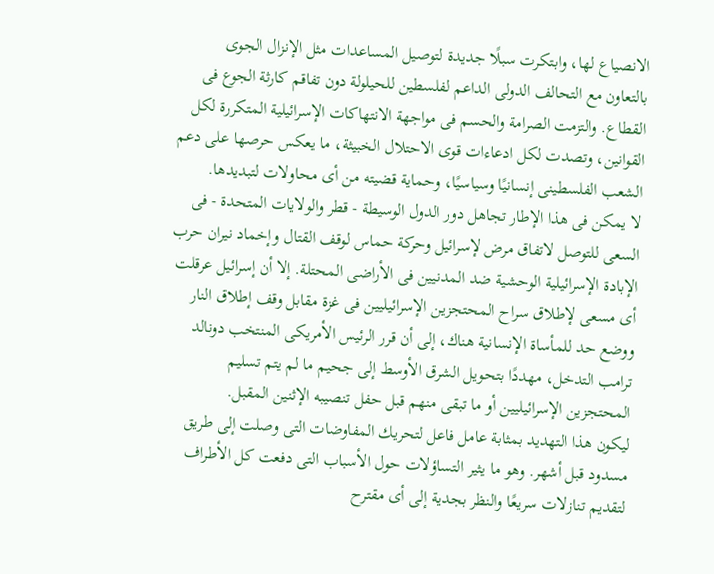الانصياع لها، وابتكرت سبلًا جديدة لتوصيل المساعدات مثل الإنزال الجوى بالتعاون مع التحالف الدولى الداعم لفلسطين للحيلولة دون تفاقم كارثة الجوع فى القطاع. والتزمت الصرامة والحسم فى مواجهة الانتهاكات الإسرائيلية المتكررة لكل القوانين، وتصدت لكل ادعاءات قوى الاحتلال الخبيثة، ما يعكس حرصها على دعم الشعب الفلسطينى إنسانيًا وسياسيًا، وحماية قضيته من أى محاولات لتبديدها.
لا يمكن فى هذا الإطار تجاهل دور الدول الوسيطة - قطر والولايات المتحدة - فى السعى للتوصل لاتفاق مرض لإسرائيل وحركة حماس لوقف القتال وإخماد نيران حرب الإبادة الإسرائيلية الوحشية ضد المدنيين فى الأراضى المحتلة. إلا أن إسرائيل عرقلت أى مسعى لإطلاق سراح المحتجزين الإسرائيليين فى غزة مقابل وقف إطلاق النار ووضع حد للمأساة الإنسانية هناك، إلى أن قرر الرئيس الأمريكى المنتخب دونالد ترامب التدخل، مهددًا بتحويل الشرق الأوسط إلى جحيم ما لم يتم تسليم المحتجزين الإسرائيليين أو ما تبقى منهم قبل حفل تنصيبه الإثنين المقبل.
ليكون هذا التهديد بمثابة عامل فاعل لتحريك المفاوضات التى وصلت إلى طريق مسدود قبل أشهر. وهو ما يثير التساؤلات حول الأسباب التى دفعت كل الأطراف لتقديم تنازلات سريعًا والنظر بجدية إلى أى مقترح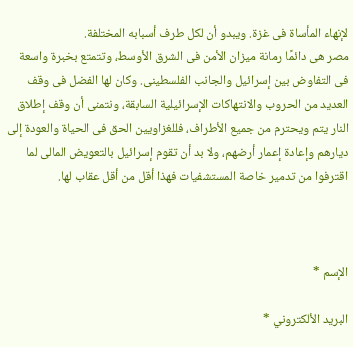لإنهاء المأساة فى غزة. ويبدو أن لكل طرف أسبابه المختلفة.
مصر هى دائمًا رمانة ميزان الأمن فى الشرق الأوسط، وتتمتع بخبرة واسعة فى التفاوض بين إسرائيل والجانب الفلسطينى. وكان لها الفضل فى وقف العديد من الحروب والانتهاكات الإسرائيلية السابقة، ونتمنى أن وقف إطلاق النار يتم ويحترم من جميع الأطراف، فللغزاويين الحق فى الحياة والعودة إلى ديارهم وإعادة إعمار أرضهم، ولا بد أن تقوم إسرائيل بالتعويض المالى لما اقترفوا من تدمير خاصة المستشفيات فهذا أقل من أقل عقاب لها.



الإسم *

البريد الألكتروني *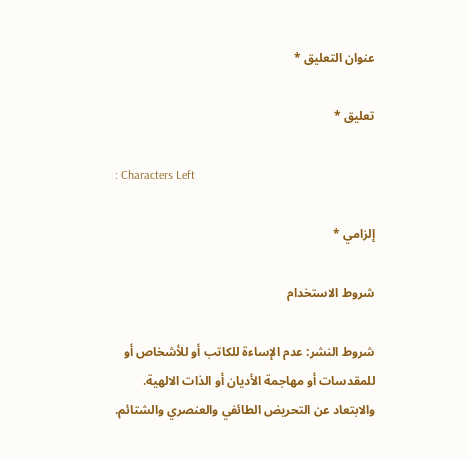عنوان التعليق *

تعليق *

: Characters Left

إلزامي *

شروط الاستخدام

شروط النشر: عدم الإساءة للكاتب أو للأشخاص أو للمقدسات أو مهاجمة الأديان أو الذات الالهية. والابتعاد عن التحريض الطائفي والعنصري والشتائم.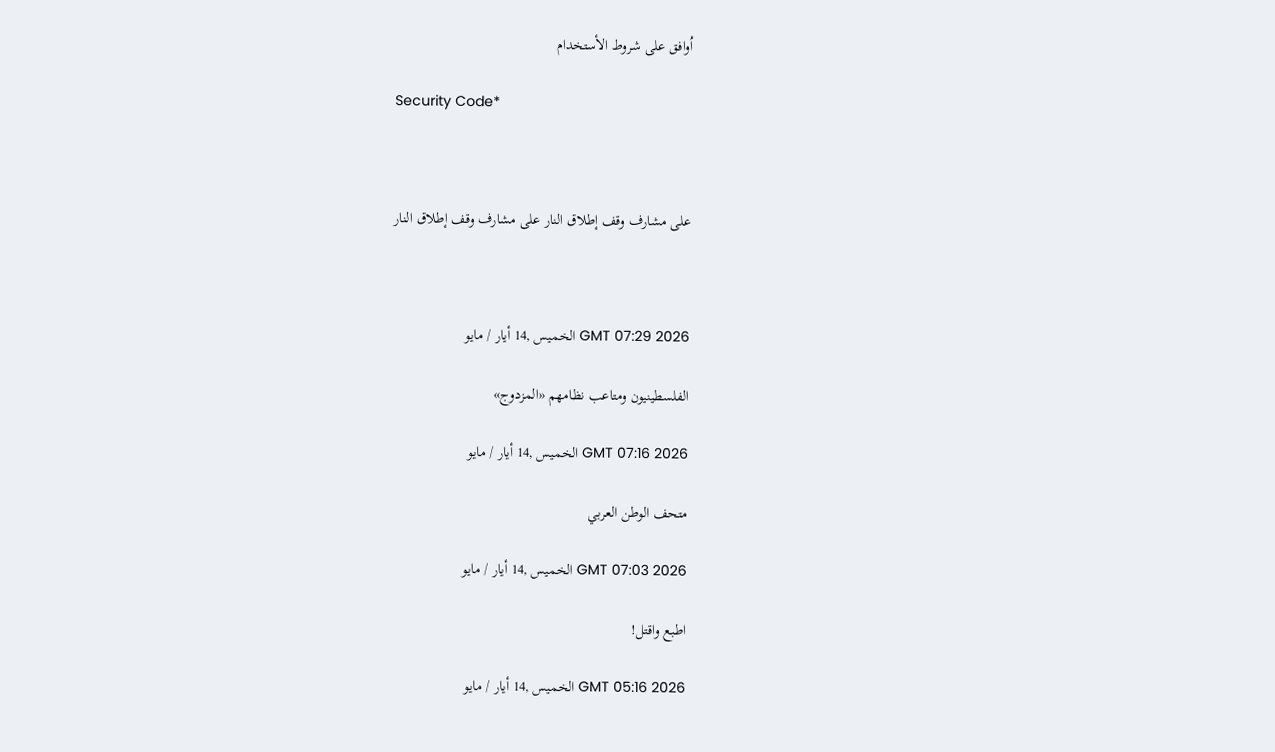اُوافق على شروط الأستخدام

Security Code*



على مشارف وقف إطلاق النار على مشارف وقف إطلاق النار



GMT 07:29 2026 الخميس ,14 أيار / مايو

الفلسطينيون ومتاعب نظامهم «المزدوج»

GMT 07:16 2026 الخميس ,14 أيار / مايو

متحف الوطن العربي

GMT 07:03 2026 الخميس ,14 أيار / مايو

اطبع واقتل!

GMT 05:16 2026 الخميس ,14 أيار / مايو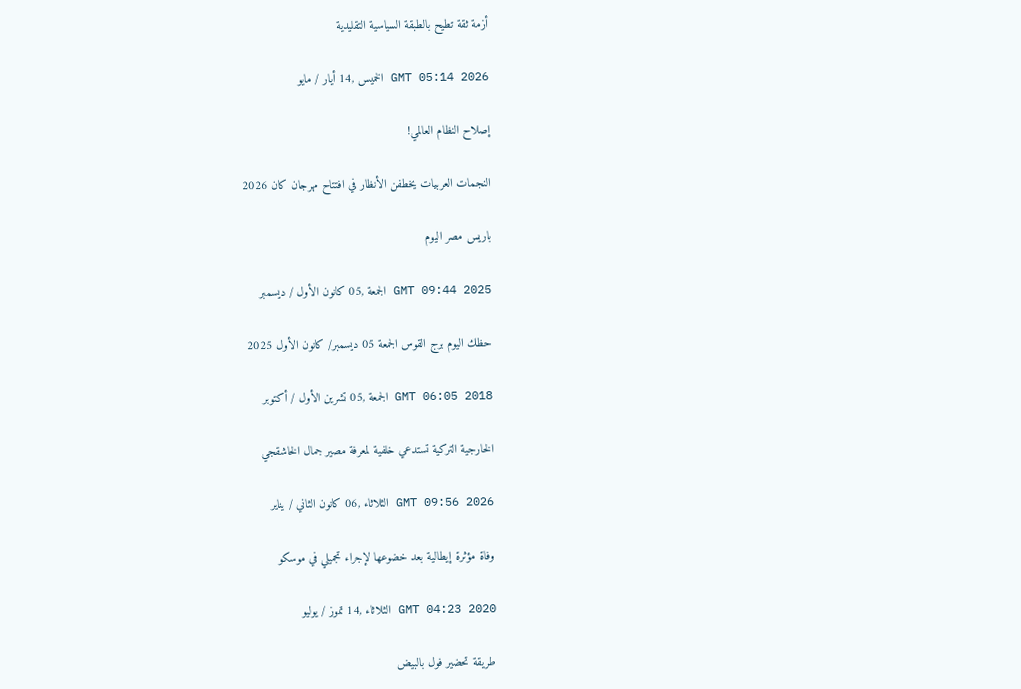أزمة ثقة تطيح بالطبقة السياسية التقليدية

GMT 05:14 2026 الخميس ,14 أيار / مايو

إصلاح النظام العالمي!

النجمات العربيات يخطفن الأنظار في افتتاح مهرجان كان 2026

باريس مصر اليوم

GMT 09:44 2025 الجمعة ,05 كانون الأول / ديسمبر

حظك اليوم برج القوس الجمعة 05 ديسمبر/ كانون الأول 2025

GMT 06:05 2018 الجمعة ,05 تشرين الأول / أكتوبر

الخارجية التركية تستدعي خلفية لمعرفة مصير جمال الخاشقجي

GMT 09:56 2026 الثلاثاء ,06 كانون الثاني / يناير

وفاة مؤثرة إيطالية بعد خضوعها لإجراء تجميلي في موسكو

GMT 04:23 2020 الثلاثاء ,14 تموز / يوليو

طريقة تحضير فول بالبيض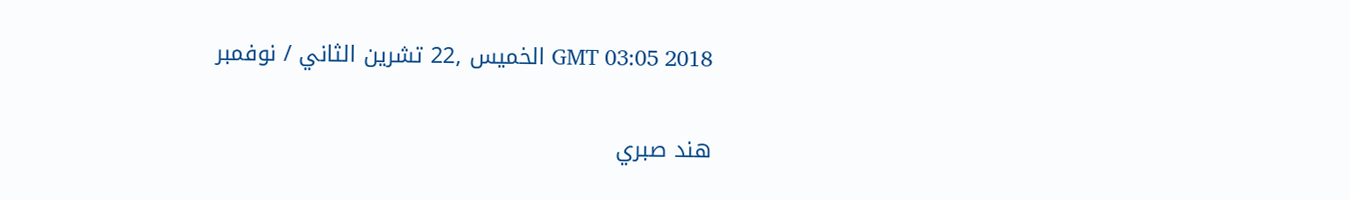GMT 03:05 2018 الخميس ,22 تشرين الثاني / نوفمبر

هند صبري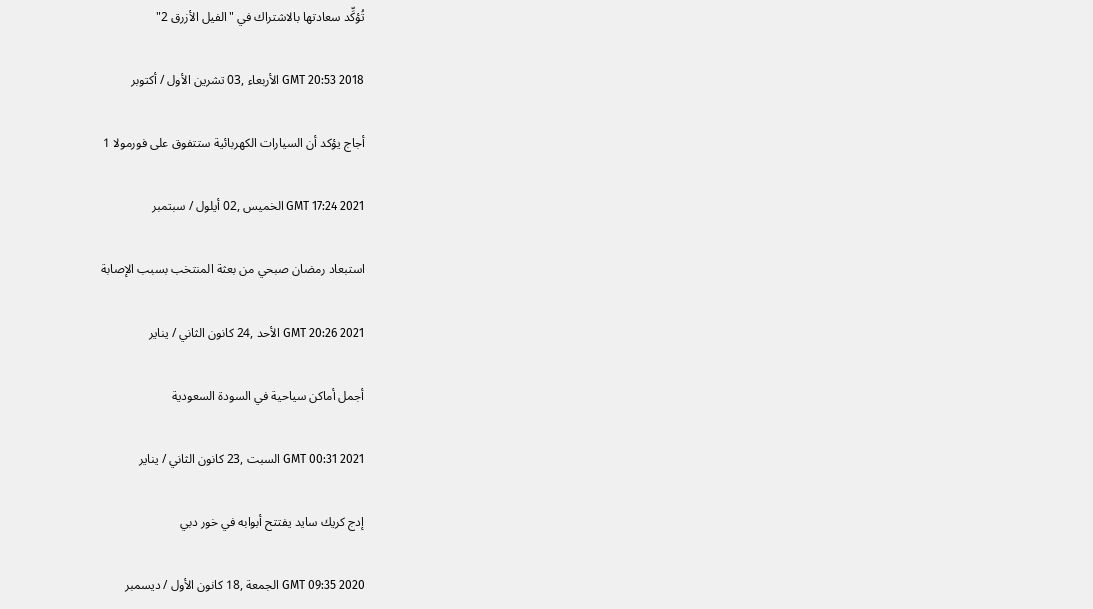تُؤكِّد سعادتها بالاشتراك في "الفيل الأزرق 2"

GMT 20:53 2018 الأربعاء ,03 تشرين الأول / أكتوبر

أجاج يؤكد أن السيارات الكهربائية ستتفوق على فورمولا 1

GMT 17:24 2021 الخميس ,02 أيلول / سبتمبر

استبعاد رمضان صبحي من بعثة المنتخب بسبب الإصابة

GMT 20:26 2021 الأحد ,24 كانون الثاني / يناير

أجمل أماكن سياحية في السودة السعودية

GMT 00:31 2021 السبت ,23 كانون الثاني / يناير

إدج كريك سايد يفتتح أبوابه في خور دبي

GMT 09:35 2020 الجمعة ,18 كانون الأول / ديسمبر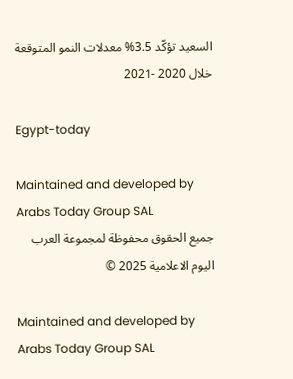السعيد تؤكّد 3.5% معدلات النمو المتوقعة خلال 2020 -2021

Egypt-today

Maintained and developed by Arabs Today Group SAL
جميع الحقوق محفوظة لمجموعة العرب اليوم الاعلامية 2025 ©

Maintained and developed by Arabs Today Group SAL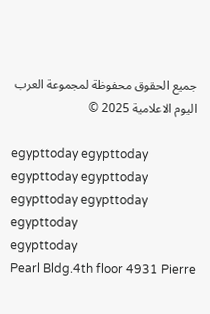جميع الحقوق محفوظة لمجموعة العرب اليوم الاعلامية 2025 ©

egypttoday egypttoday egypttoday egypttoday
egypttoday egypttoday egypttoday
egypttoday
Pearl Bldg.4th floor 4931 Pierre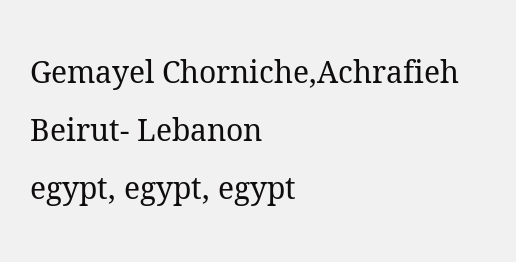Gemayel Chorniche,Achrafieh Beirut- Lebanon
egypt, egypt, egypt